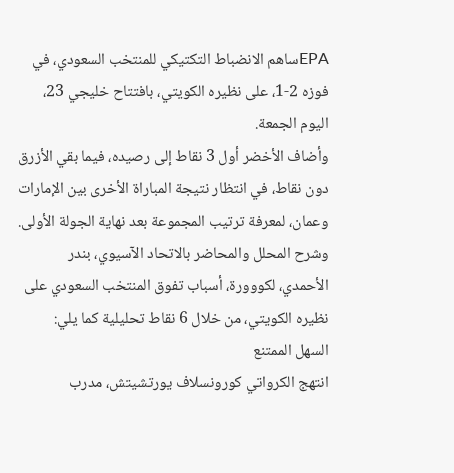EPAساهم الانضباط التكتيكي للمنتخب السعودي، في فوزه 2-1، على نظيره الكويتي، بافتتاح خليجي 23، اليوم الجمعة.
وأضاف الأخضر أول 3 نقاط إلى رصيده، فيما بقي الأزرق دون نقاط، في انتظار نتيجة المباراة الأخرى بين الإمارات وعمان، لمعرفة ترتيب المجموعة بعد نهاية الجولة الأولى.
وشرح المحلل والمحاضر بالاتحاد الآسيوي، بندر الأحمدي، لكووورة، أسباب تفوق المنتخب السعودي على نظيره الكويتي، من خلال 6 نقاط تحليلية كما يلي:
السهل الممتنع
انتهج الكرواتي كورونسلاف يورتشيتش، مدرب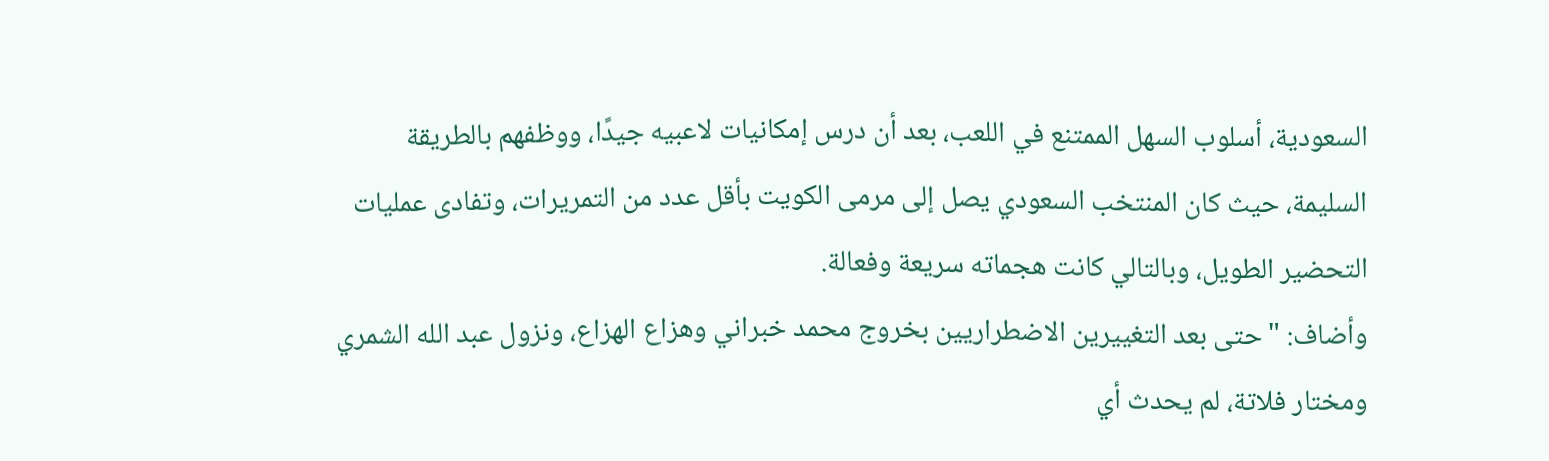السعودية، أسلوب السهل الممتنع في اللعب، بعد أن درس إمكانيات لاعبيه جيدًا، ووظفهم بالطريقة السليمة، حيث كان المنتخب السعودي يصل إلى مرمى الكويت بأقل عدد من التمريرات، وتفادى عمليات التحضير الطويل، وبالتالي كانت هجماته سريعة وفعالة.
وأضاف: "حتى بعد التغييرين الاضطراريين بخروج محمد خبراني وهزاع الهزاع، ونزول عبد الله الشمري ومختار فلاتة، لم يحدث أي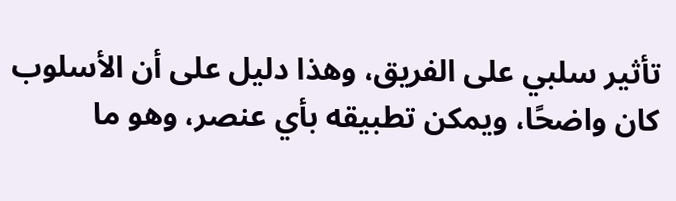تأثير سلبي على الفريق، وهذا دليل على أن الأسلوب كان واضحًا، ويمكن تطبيقه بأي عنصر، وهو ما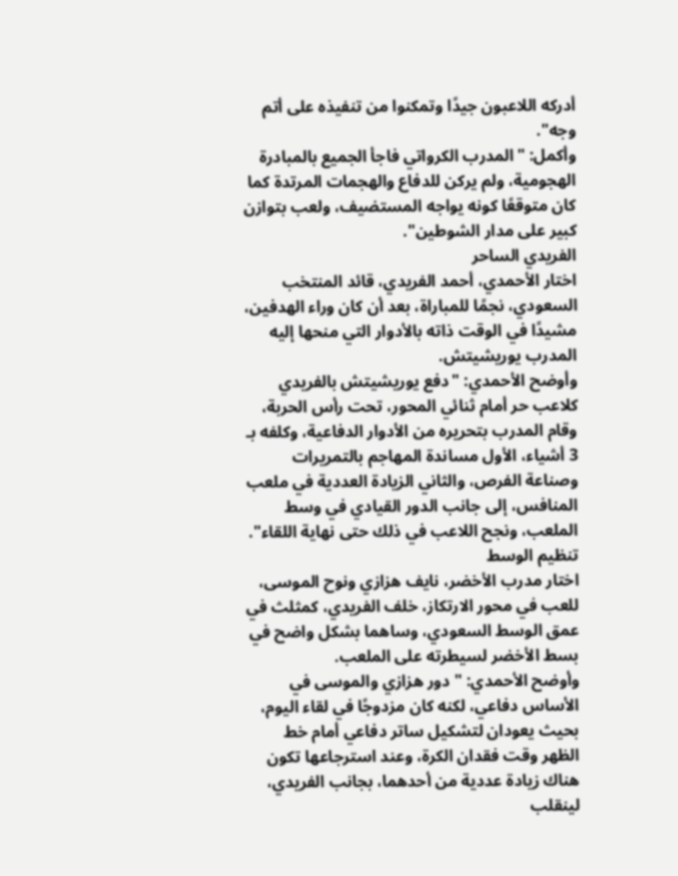أدركه اللاعبون جيدًا وتمكنوا من تنفيذه على أتم وجه".
وأكمل: "المدرب الكرواتي فاجأ الجميع بالمبادرة الهجومية، ولم يركن للدفاع والهجمات المرتدة كما كان متوقعًا كونه يواجه المستضيف، ولعب بتوازن كبير على مدار الشوطين".
الفريدي الساحر
اختار الأحمدي، أحمد الفريدي، قائد المنتخب السعودي، نجمًا للمباراة، بعد أن كان وراء الهدفين، مشيدًا في الوقت ذاته بالأدوار التي منحها إليه المدرب يوريشيتش.
وأوضح الأحمدي: "دفع يوريشيتش بالفريدي كلاعب حر أمام ثنائي المحور، تحت رأس الحربة، وقام المدرب بتحريره من الأدوار الدفاعية، وكلفه بـ 3 أشياء، الأول مساندة المهاجم بالتمريرات وصناعة الفرص، والثاني الزيادة العددية في ملعب المنافس، إلى جانب الدور القيادي في وسط الملعب، ونجح اللاعب في ذلك حتى نهاية اللقاء".
تنظيم الوسط
اختار مدرب الأخضر، نايف هزازي ونوح الموسى، للعب في محور الارتكاز، خلف الفريدي، كمثلث في عمق الوسط السعودي، وساهما بشكل واضح في بسط الأخضر لسيطرته على الملعب.
وأوضح الأحمدي: "دور هزازي والموسى في الأساس دفاعي، لكنه كان مزدوجًا في لقاء اليوم، بحيث يعودان لتشكيل ساتر دفاعي أمام خط الظهر وقت فقدان الكرة، وعند استرجاعها تكون هناك زيادة عددية من أحدهما، بجانب الفريدي، لينقلب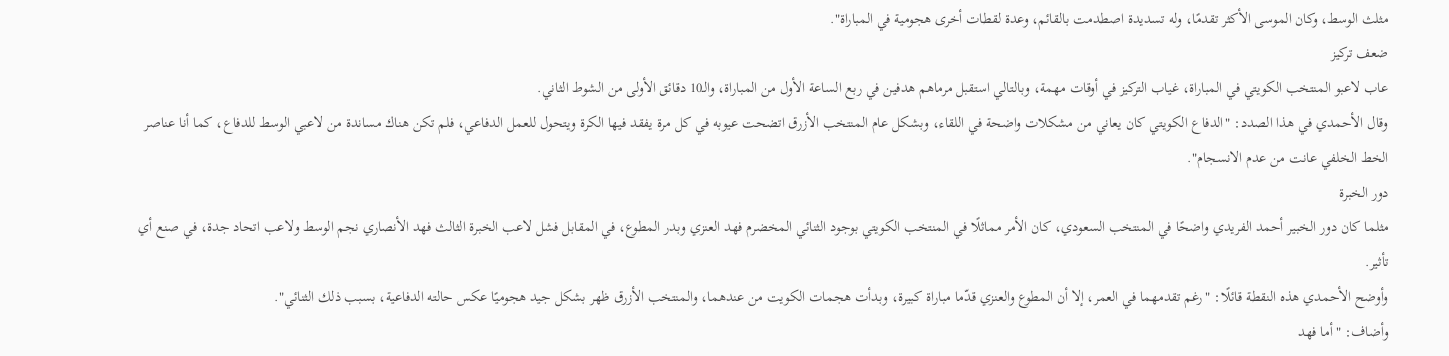مثلث الوسط، وكان الموسى الأكثر تقدمًا، وله تسديدة اصطدمت بالقائم، وعدة لقطات أخرى هجومية في المباراة".
ضعف تركيز
عاب لاعبو المنتخب الكويتي في المباراة، غياب التركيز في أوقات مهمة، وبالتالي استقبل مرماهم هدفين في ربع الساعة الأول من المباراة، والـ10 دقائق الأولى من الشوط الثاني.
وقال الأحمدي في هذا الصدد: "الدفاع الكويتي كان يعاني من مشكلات واضحة في اللقاء، وبشكل عام المنتخب الأزرق اتضحت عيوبه في كل مرة يفقد فيها الكرة ويتحول للعمل الدفاعي، فلم تكن هناك مساندة من لاعبي الوسط للدفاع، كما أنا عناصر الخط الخلفي عانت من عدم الانسجام".
دور الخبرة
مثلما كان دور الخبير أحمد الفريدي واضحًا في المنتخب السعودي، كان الأمر مماثلًا في المنتخب الكويتي بوجود الثنائي المخضرم فهد العنزي وبدر المطوع، في المقابل فشل لاعب الخبرة الثالث فهد الأنصاري نجم الوسط ولاعب اتحاد جدة، في صنع أي تأثير.
وأوضح الأحمدي هذه النقطة قائلًا: "رغم تقدمهما في العمر، إلا أن المطوع والعنزي قدّما مباراة كبيرة، وبدأت هجمات الكويت من عندهما، والمنتخب الأزرق ظهر بشكل جيد هجوميًا عكس حالته الدفاعية، بسبب ذلك الثنائي".
وأضاف: "أما فهد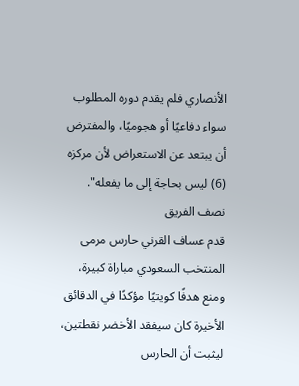الأنصاري فلم يقدم دوره المطلوب سواء دفاعيًا أو هجوميًا، والمفترض أن يبتعد عن الاستعراض لأن مركزه (6) ليس بحاجة إلى ما يفعله".
نصف الفريق
قدم عساف القرني حارس مرمى المنتخب السعودي مباراة كبيرة، ومنع هدفًا كويتيًا مؤكدًا في الدقائق الأخيرة كان سيفقد الأخضر نقطتين، ليثبت أن الحارس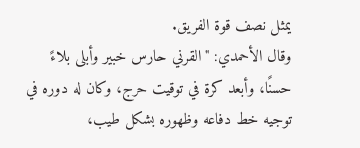يمثل نصف قوة الفريق.
وقال الأحمدي: "القرني حارس خبير وأبلى بلاءً حسنًا، وأبعد كرة في توقيت حرج، وكان له دوره في توجيه خط دفاعه وظهوره بشكل طيب،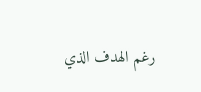رغم الهدف الذي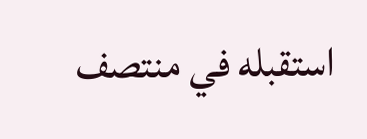استقبله في منتصف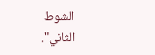الشوط الثاني".